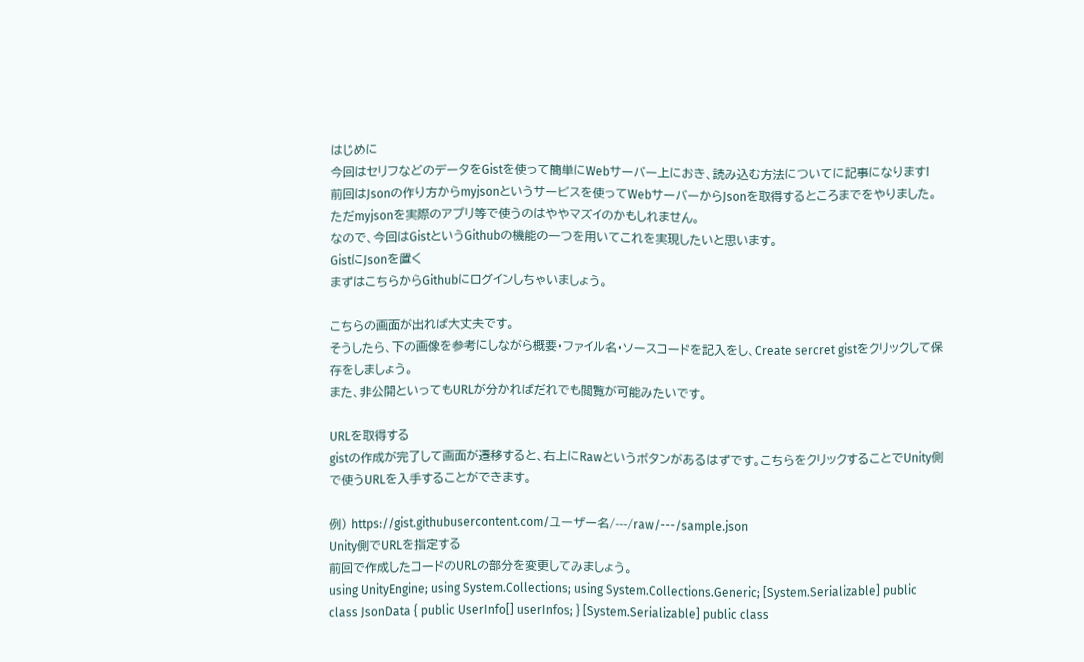はじめに
今回はセリフなどのデータをGistを使って簡単にWebサーバー上におき、読み込む方法についてに記事になります!
前回はJsonの作り方からmyjsonというサービスを使ってWebサーバーからJsonを取得するところまでをやりました。
ただmyjsonを実際のアプリ等で使うのはややマズイのかもしれません。
なので、今回はGistというGithubの機能の一つを用いてこれを実現したいと思います。
GistにJsonを置く
まずはこちらからGithubにログインしちゃいましょう。

こちらの画面が出れば大丈夫です。
そうしたら、下の画像を参考にしながら概要・ファイル名・ソースコードを記入をし、Create sercret gistをクリックして保存をしましょう。
また、非公開といってもURLが分かればだれでも閲覧が可能みたいです。

URLを取得する
gistの作成が完了して画面が遷移すると、右上にRawというボタンがあるはずです。こちらをクリックすることでUnity側で使うURLを入手することができます。

例) https://gist.githubusercontent.com/ユーザー名/---/raw/---/sample.json
Unity側でURLを指定する
前回で作成したコードのURLの部分を変更してみましょう。
using UnityEngine; using System.Collections; using System.Collections.Generic; [System.Serializable] public class JsonData { public UserInfo[] userInfos; } [System.Serializable] public class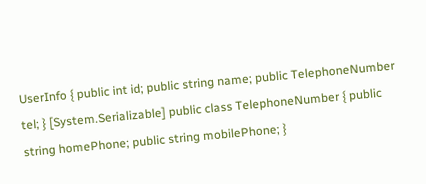UserInfo { public int id; public string name; public TelephoneNumber tel; } [System.Serializable] public class TelephoneNumber { public string homePhone; public string mobilePhone; }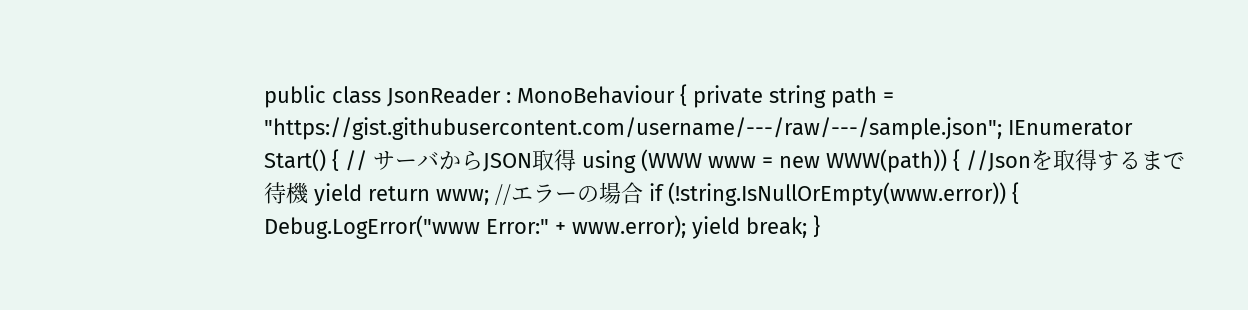public class JsonReader : MonoBehaviour { private string path = "https://gist.githubusercontent.com/username/---/raw/---/sample.json"; IEnumerator Start() { // サーバからJSON取得 using (WWW www = new WWW(path)) { //Jsonを取得するまで待機 yield return www; //エラーの場合 if (!string.IsNullOrEmpty(www.error)) { Debug.LogError("www Error:" + www.error); yield break; }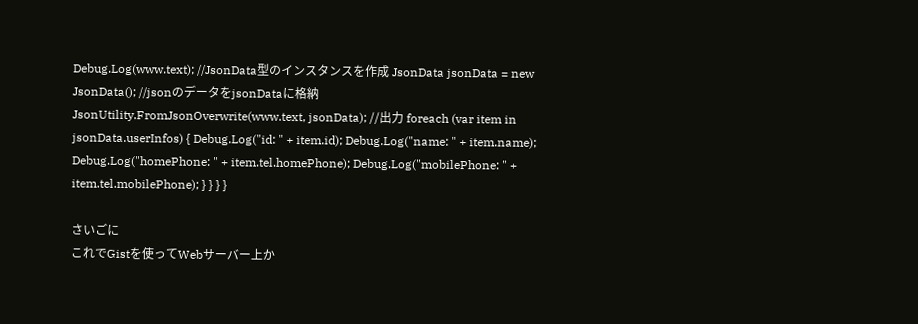Debug.Log(www.text); //JsonData型のインスタンスを作成 JsonData jsonData = new JsonData(); //jsonのデータをjsonDataに格納 JsonUtility.FromJsonOverwrite(www.text, jsonData); //出力 foreach (var item in jsonData.userInfos) { Debug.Log("id: " + item.id); Debug.Log("name: " + item.name); Debug.Log("homePhone: " + item.tel.homePhone); Debug.Log("mobilePhone: " + item.tel.mobilePhone); } } } }

さいごに
これでGistを使ってWebサーバー上か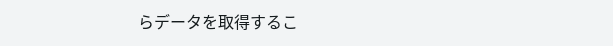らデータを取得するこ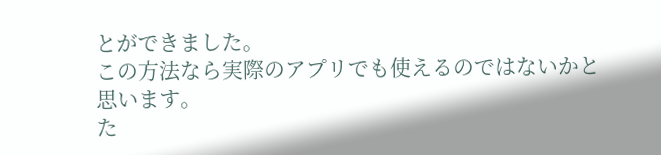とができました。
この方法なら実際のアプリでも使えるのではないかと思います。
た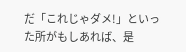だ「これじゃダメ!」といった所がもしあれば、是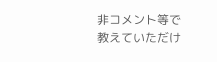非コメント等で教えていただけ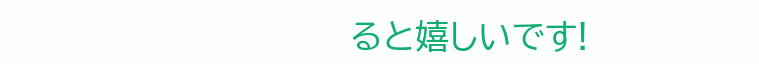ると嬉しいです!